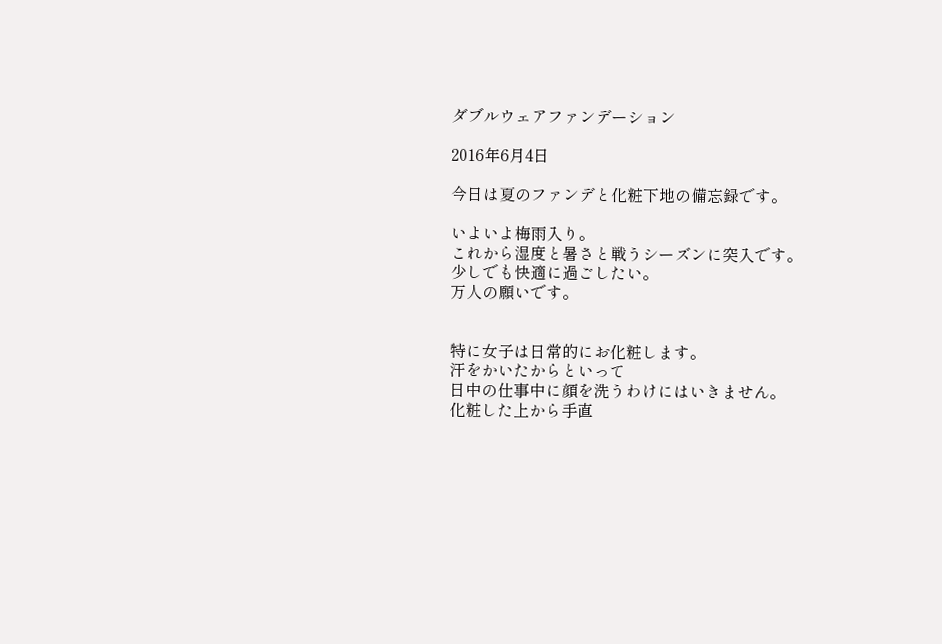ダブルウェアファンデーション

2016年6月4日

今日は夏のファンデと化粧下地の備忘録です。

いよいよ梅雨入り。
これから湿度と暑さと戦うシーズンに突入です。
少しでも快適に過ごしたい。
万人の願いです。


特に女子は日常的にお化粧します。
汗をかいたからといって
日中の仕事中に顔を洗うわけにはいきません。
化粧した上から手直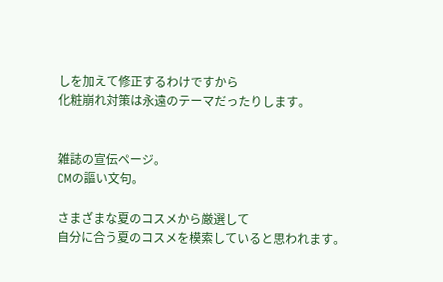しを加えて修正するわけですから
化粧崩れ対策は永遠のテーマだったりします。


雑誌の宣伝ページ。
CMの謳い文句。

さまざまな夏のコスメから厳選して
自分に合う夏のコスメを模索していると思われます。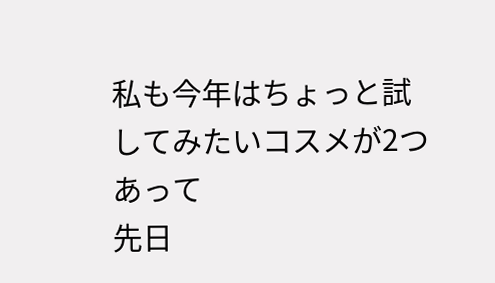私も今年はちょっと試してみたいコスメが2つあって
先日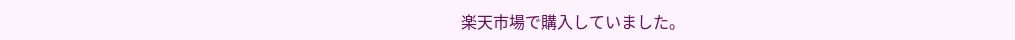楽天市場で購入していました。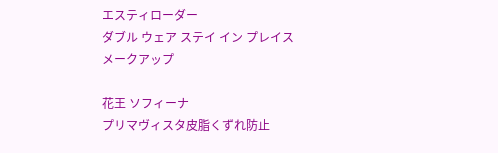エスティローダー
ダブル ウェア ステイ イン プレイス メークアップ

花王 ソフィーナ
プリマヴィスタ皮脂くずれ防止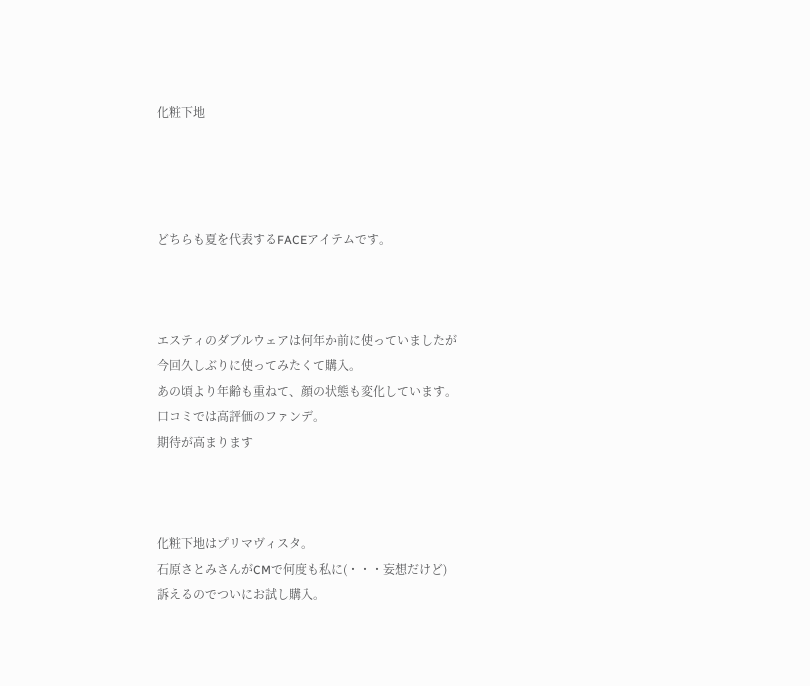化粧下地




どちらも夏を代表するFACEアイテムです。



エスティのダブルウェアは何年か前に使っていましたが
今回久しぶりに使ってみたくて購入。
あの頃より年齢も重ねて、顔の状態も変化しています。
口コミでは高評価のファンデ。
期待が高まります



化粧下地はプリマヴィスタ。
石原さとみさんがCMで何度も私に(・・・妄想だけど)
訴えるのでついにお試し購入。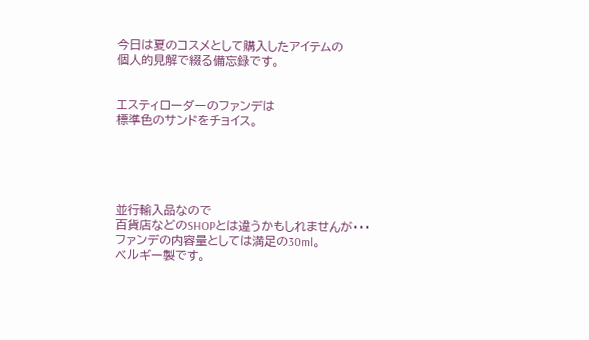今日は夏のコスメとして購入したアイテムの
個人的見解で綴る備忘録です。


エスティローダーのファンデは
標準色のサンドをチョイス。





並行輸入品なので
百貨店などのSHOPとは違うかもしれませんが・・・
ファンデの内容量としては満足の30ml。
ベルギー製です。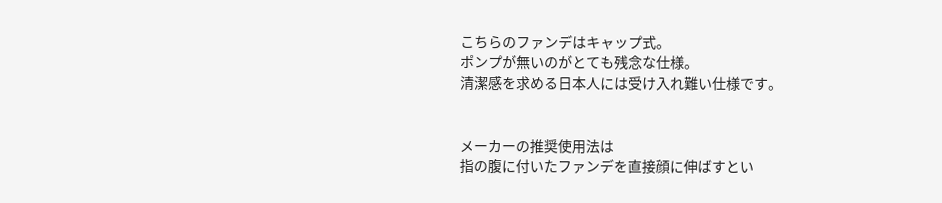こちらのファンデはキャップ式。
ポンプが無いのがとても残念な仕様。
清潔感を求める日本人には受け入れ難い仕様です。


メーカーの推奨使用法は
指の腹に付いたファンデを直接顔に伸ばすとい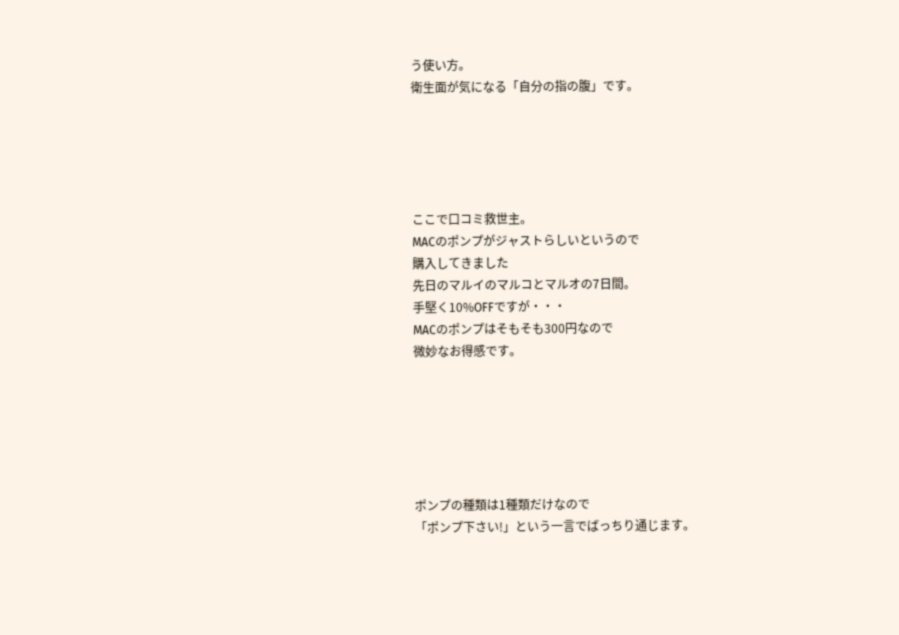う使い方。
衛生面が気になる「自分の指の腹」です。





ここで口コミ救世主。
MACのポンプがジャストらしいというので
購入してきました
先日のマルイのマルコとマルオの7日間。
手堅く10%OFFですが・・・
MACのポンプはそもそも300円なので
微妙なお得感です。






ポンプの種類は1種類だけなので
「ポンプ下さい!」という一言でばっちり通じます。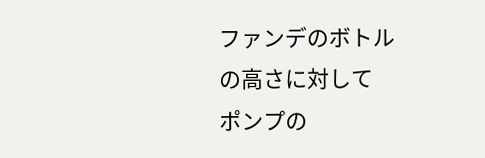ファンデのボトルの高さに対して
ポンプの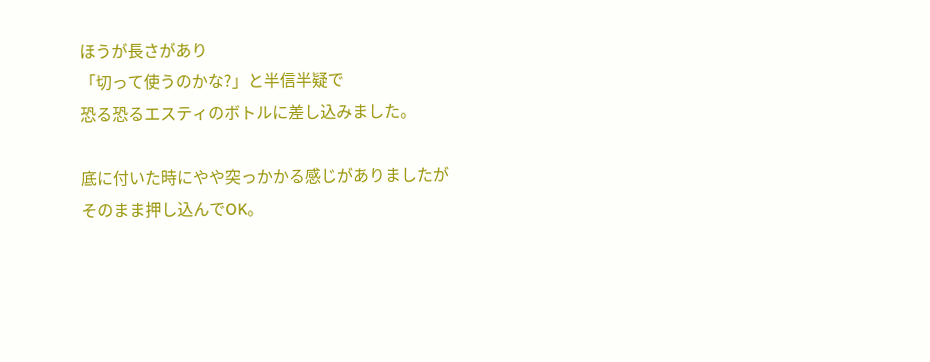ほうが長さがあり
「切って使うのかな?」と半信半疑で
恐る恐るエスティのボトルに差し込みました。

底に付いた時にやや突っかかる感じがありましたが
そのまま押し込んでOK。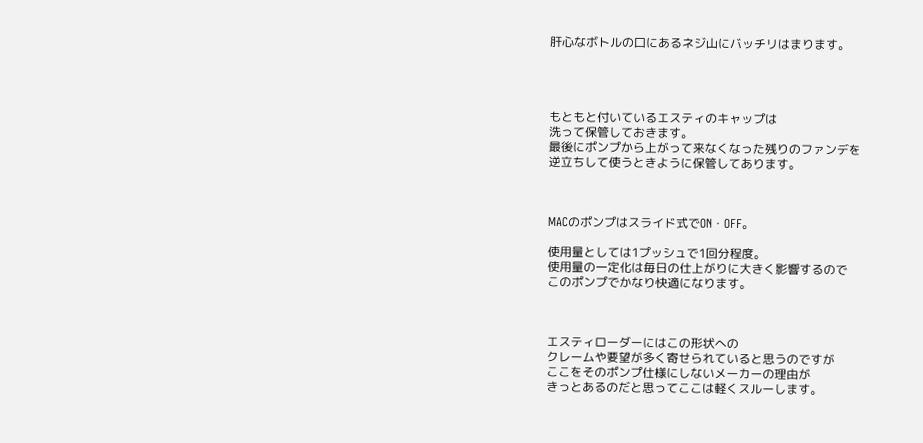肝心なボトルの口にあるネジ山にバッチリはまります。




もともと付いているエスティのキャップは
洗って保管しておきます。
最後にポンプから上がって来なくなった残りのファンデを
逆立ちして使うときように保管してあります。



MACのポンプはスライド式でON・OFF。

使用量としては1プッシュで1回分程度。
使用量の一定化は毎日の仕上がりに大きく影響するので
このポンプでかなり快適になります。



エスティローダーにはこの形状への
クレームや要望が多く寄せられていると思うのですが
ここをそのポンプ仕様にしないメーカーの理由が
きっとあるのだと思ってここは軽くスルーします。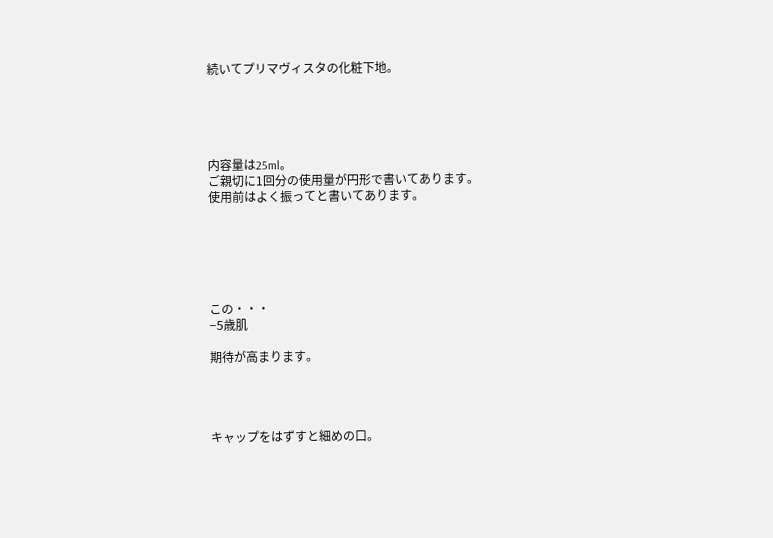続いてプリマヴィスタの化粧下地。





内容量は25ml。
ご親切に1回分の使用量が円形で書いてあります。
使用前はよく振ってと書いてあります。






この・・・
−5歳肌

期待が高まります。




キャップをはずすと細めの口。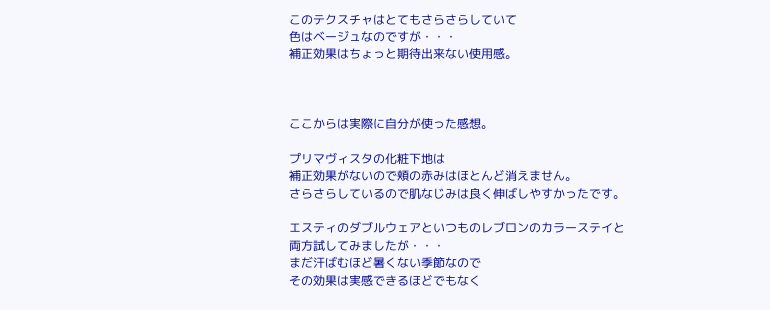このテクスチャはとてもさらさらしていて
色はベージュなのですが・・・
補正効果はちょっと期待出来ない使用感。



ここからは実際に自分が使った感想。

プリマヴィスタの化粧下地は
補正効果がないので頬の赤みはほとんど消えません。
さらさらしているので肌なじみは良く伸ばしやすかったです。

エスティのダブルウェアといつものレブロンのカラーステイと
両方試してみましたが・・・
まだ汗ばむほど暑くない季節なので
その効果は実感できるほどでもなく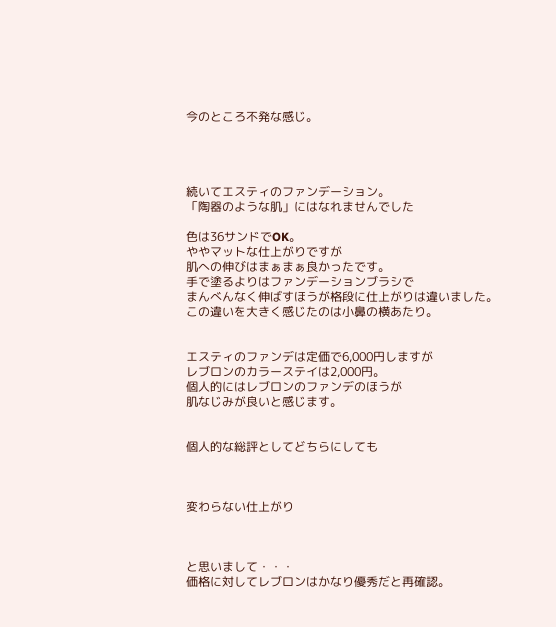今のところ不発な感じ。




続いてエスティのファンデーション。
「陶器のような肌」にはなれませんでした

色は36サンドでOK。
ややマットな仕上がりですが
肌への伸びはまぁまぁ良かったです。
手で塗るよりはファンデーションブラシで
まんべんなく伸ばすほうが格段に仕上がりは違いました。
この違いを大きく感じたのは小鼻の横あたり。


エスティのファンデは定価で6,000円しますが
レブロンのカラーステイは2,000円。
個人的にはレブロンのファンデのほうが
肌なじみが良いと感じます。


個人的な総評としてどちらにしても



変わらない仕上がり



と思いまして・・・
価格に対してレブロンはかなり優秀だと再確認。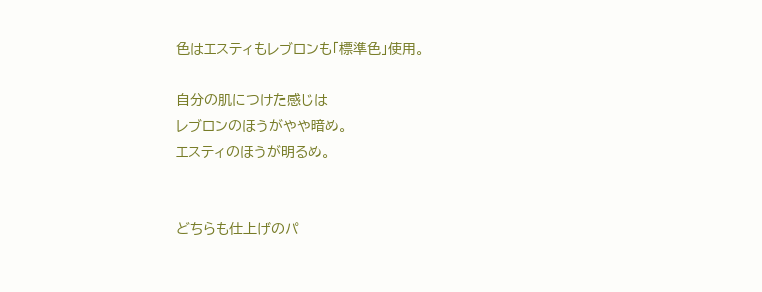色はエスティもレブロンも「標準色」使用。

自分の肌につけた感じは
レブロンのほうがやや暗め。
エスティのほうが明るめ。


どちらも仕上げのパ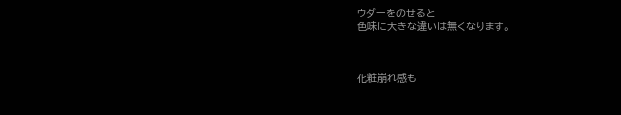ウダーをのせると
色味に大きな違いは無くなります。



化粧崩れ感も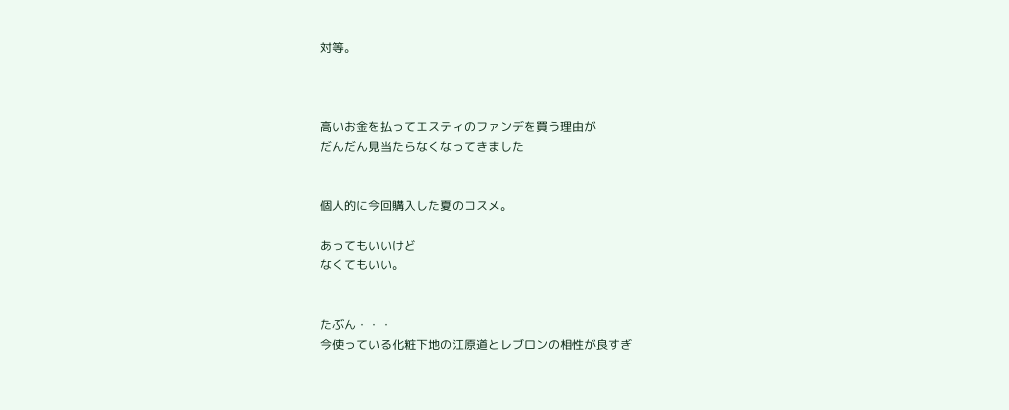対等。



高いお金を払ってエスティのファンデを買う理由が
だんだん見当たらなくなってきました


個人的に今回購入した夏のコスメ。

あってもいいけど
なくてもいい。


たぶん・・・
今使っている化粧下地の江原道とレブロンの相性が良すぎ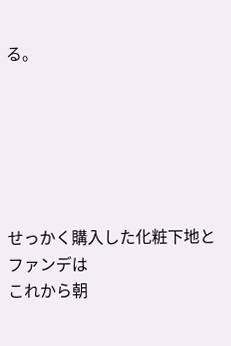る。






せっかく購入した化粧下地とファンデは
これから朝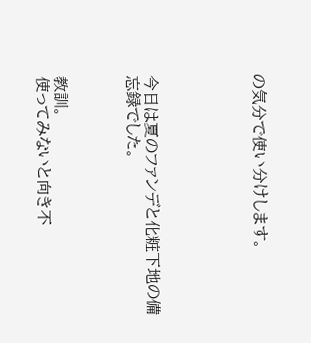の気分で使い分けします。





今日は夏のファンデと化粧下地の備忘録でした。



教訓。
使ってみないと向き不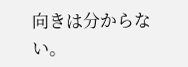向きは分からない。